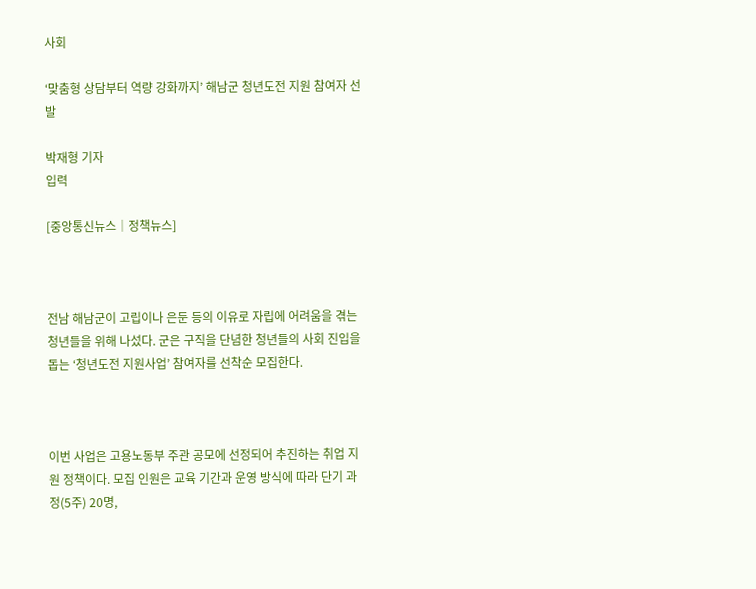사회

‘맞춤형 상담부터 역량 강화까지’ 해남군 청년도전 지원 참여자 선발

박재형 기자
입력

[중앙통신뉴스│정책뉴스]



전남 해남군이 고립이나 은둔 등의 이유로 자립에 어려움을 겪는 청년들을 위해 나섰다. 군은 구직을 단념한 청년들의 사회 진입을 돕는 ‘청년도전 지원사업’ 참여자를 선착순 모집한다.



이번 사업은 고용노동부 주관 공모에 선정되어 추진하는 취업 지원 정책이다. 모집 인원은 교육 기간과 운영 방식에 따라 단기 과정(5주) 20명,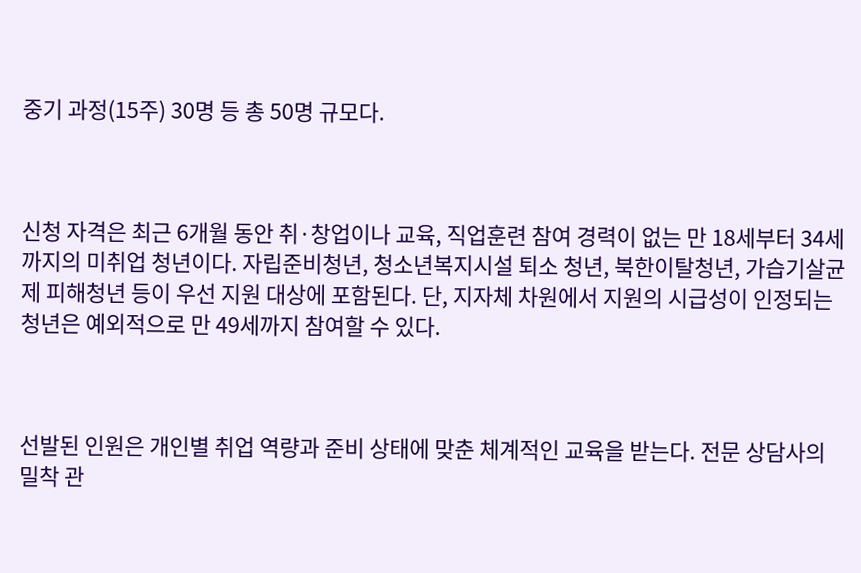중기 과정(15주) 30명 등 총 50명 규모다.



신청 자격은 최근 6개월 동안 취·창업이나 교육, 직업훈련 참여 경력이 없는 만 18세부터 34세까지의 미취업 청년이다. 자립준비청년, 청소년복지시설 퇴소 청년, 북한이탈청년, 가습기살균제 피해청년 등이 우선 지원 대상에 포함된다. 단, 지자체 차원에서 지원의 시급성이 인정되는 청년은 예외적으로 만 49세까지 참여할 수 있다.



선발된 인원은 개인별 취업 역량과 준비 상태에 맞춘 체계적인 교육을 받는다. 전문 상담사의 밀착 관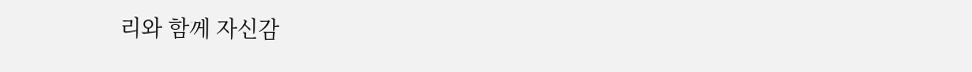리와 함께 자신감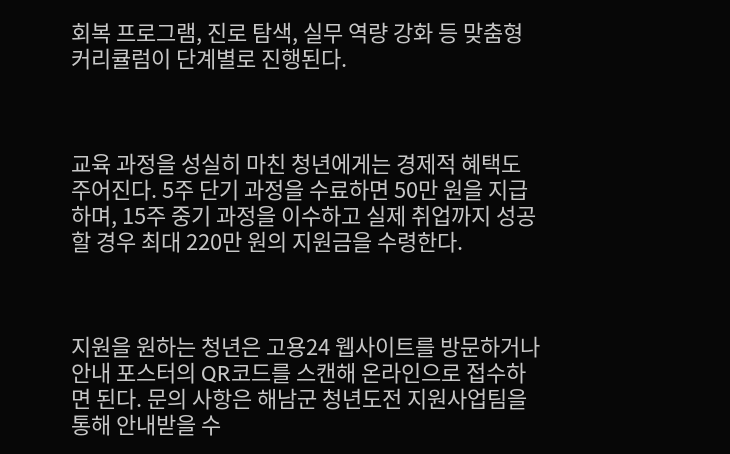회복 프로그램, 진로 탐색, 실무 역량 강화 등 맞춤형 커리큘럼이 단계별로 진행된다.



교육 과정을 성실히 마친 청년에게는 경제적 혜택도 주어진다. 5주 단기 과정을 수료하면 50만 원을 지급하며, 15주 중기 과정을 이수하고 실제 취업까지 성공할 경우 최대 220만 원의 지원금을 수령한다.



지원을 원하는 청년은 고용24 웹사이트를 방문하거나 안내 포스터의 QR코드를 스캔해 온라인으로 접수하면 된다. 문의 사항은 해남군 청년도전 지원사업팀을 통해 안내받을 수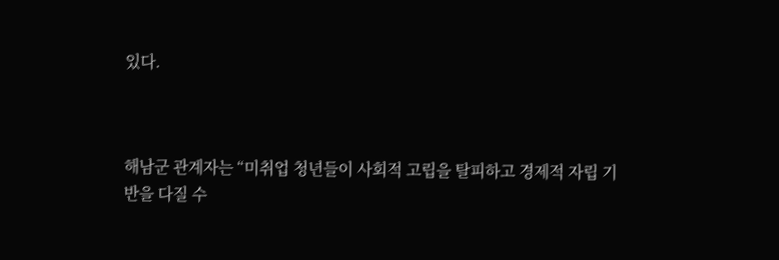있다.



해남군 관계자는 “미취업 청년들이 사회적 고립을 탈피하고 경제적 자립 기반을 다질 수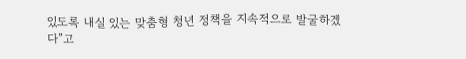있도록 내실 있는 맞춤형 청년 정책을 지속적으로 발굴하겠다”고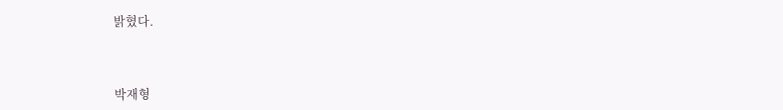밝혔다.



박재형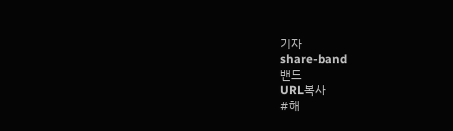기자
share-band
밴드
URL복사
#해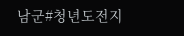남군#청년도전지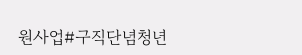원사업#구직단념청년